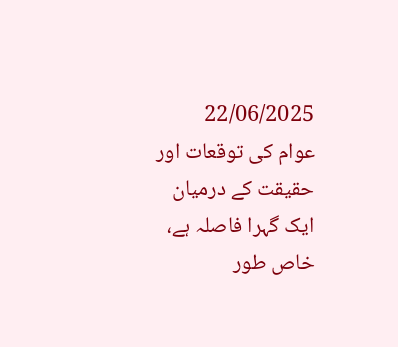22/06/2025
عوام کی توقعات اور حقیقت کے درمیان ایک گہرا فاصلہ ہے، خاص طور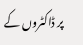پر ڈاکٹروں کے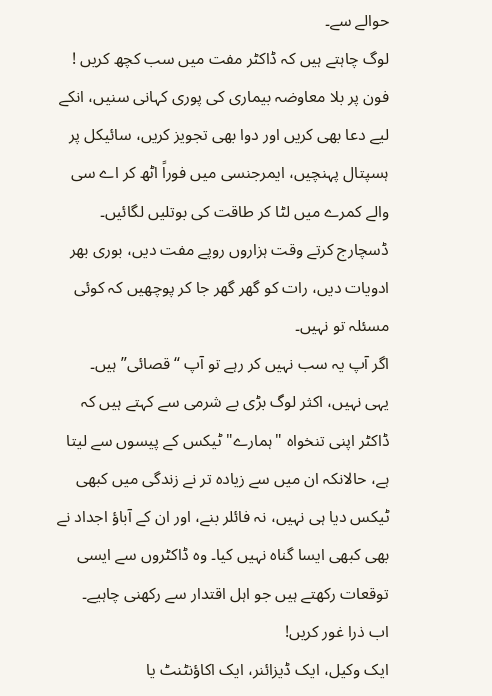حوالے سے۔
لوگ چاہتے ہیں کہ ڈاکٹر مفت میں سب کچھ کریں !
فون پر بلا معاوضہ بیماری کی پوری کہانی سنیں، انکے لیے دعا بھی کریں اور دوا بھی تجویز کریں، سائیکل پر ہسپتال پہنچیں، ایمرجنسی میں فوراً اٹھ کر اے سی والے کمرے میں لٹا کر طاقت کی بوتلیں لگائیں۔ ڈسچارج کرتے وقت ہزاروں روپے مفت دیں، بوری بھر ادویات دیں، رات کو گھر گھر جا کر پوچھیں کہ کوئی مسئلہ تو نہیں۔
اگر آپ یہ سب نہیں کر رہے تو آپ “قصائی” ہیں۔
یہی نہیں، اکثر لوگ بڑی بے شرمی سے کہتے ہیں کہ ڈاکٹر اپنی تنخواہ "ہمارے" ٹیکس کے پیسوں سے لیتا ہے، حالانکہ ان میں سے زیادہ تر نے زندگی میں کبھی ٹیکس دیا ہی نہیں، نہ فائلر بنے، اور ان کے آباؤ اجداد نے بھی کبھی ایسا گناہ نہیں کیا۔ وہ ڈاکٹروں سے ایسی توقعات رکھتے ہیں جو اہل اقتدار سے رکھنی چاہیے۔
اب ذرا غور کریں!
ایک وکیل، ایک ڈیزائنر، ایک اکاؤنٹنٹ یا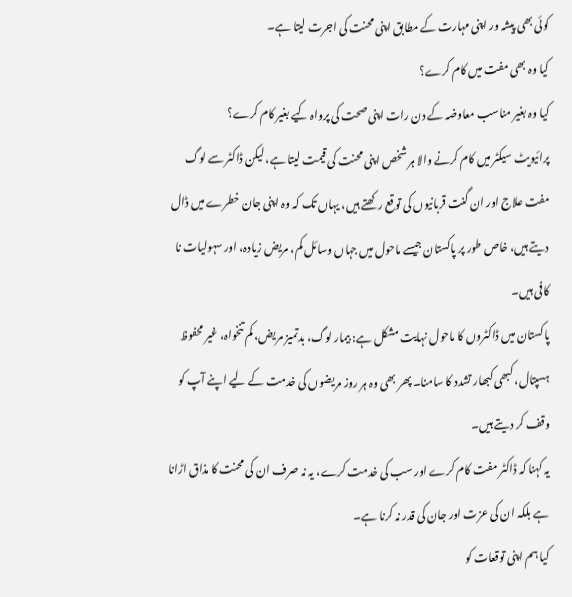کوئی بھی پیشہ ور اپنی مہارت کے مطابق اپنی محنت کی اجرت لیتا ہے۔
کیا وہ بھی مفت میں کام کرے؟
کیا وہ بغیر مناسب معاوضہ کے دن رات اپنی صحت کی پرواہ کیے بغیر کام کرے؟
پرائیویٹ سیکٹر میں کام کرنے والا ہر شخص اپنی محنت کی قیمت لیتا ہے، لیکن ڈاکٹر سے لوگ مفت علاج اور ان گنت قربانیوں کی توقع رکھتے ہیں، یہاں تک کہ وہ اپنی جان خطرے میں ڈال دیتے ہیں، خاص طور پر پاکستان جیسے ماحول میں جہاں وسائل کم، مریض زیادہ، اور سہولیات نا کافی ہیں۔
پاکستان میں ڈاکٹروں کا ماحول نہایت مشکل ہے: بیمار لوگ، بدتمیز مریض، کم تنخواہ، غیر محفوظ ہسپتال، کبھی کبھار تشدد کا سامنا۔ پھر بھی وہ ہر روز مریضوں کی خدمت کے لیے اپنے آپ کو وقف کر دیتے ہیں۔
یہ کہنا کہ ڈاکٹر مفت کام کرے اور سب کی خدمت کرے، یہ نہ صرف ان کی محنت کا مذاق اڑانا ہے بلکہ ان کی عزت اور جان کی قدر نہ کرنا ہے۔
کیا ہم اپنی توقعات کو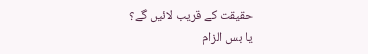حقیقت کے قریب لائیں گے؟
یا بس الزام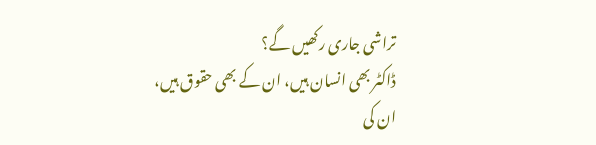تراشی جاری رکھیں گے؟
ڈاکٹر بھی انسان ہیں، ان کے بھی حقوق ہیں، ان کی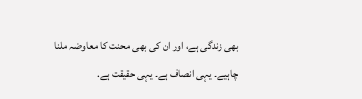بھی زندگی ہے، اور ان کی بھی محنت کا معاوضہ ملنا چاہیے۔ یہی انصاف ہے۔ یہی حقیقت ہے.